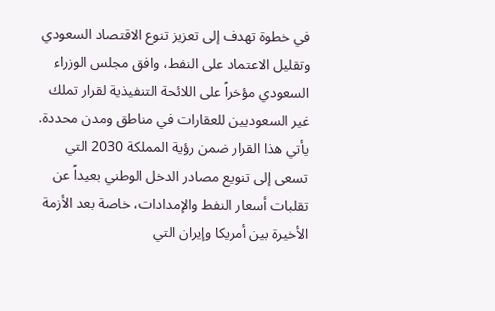في خطوة تهدف إلى تعزيز تنوع الاقتصاد السعودي وتقليل الاعتماد على النفط، وافق مجلس الوزراء السعودي مؤخراً على اللائحة التنفيذية لقرار تملك غير السعوديين للعقارات في مناطق ومدن محددة. يأتي هذا القرار ضمن رؤية المملكة 2030 التي تسعى إلى تنويع مصادر الدخل الوطني بعيداً عن تقلبات أسعار النفط والإمدادات، خاصة بعد الأزمة الأخيرة بين أمريكا وإيران التي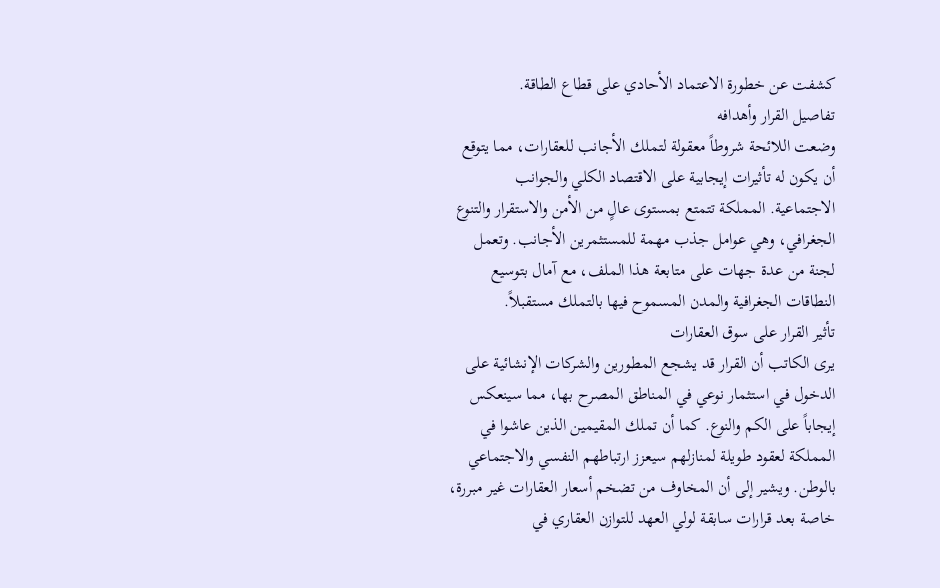كشفت عن خطورة الاعتماد الأحادي على قطاع الطاقة.
تفاصيل القرار وأهدافه
وضعت اللائحة شروطاً معقولة لتملك الأجانب للعقارات، مما يتوقع أن يكون له تأثيرات إيجابية على الاقتصاد الكلي والجوانب الاجتماعية. المملكة تتمتع بمستوى عالٍ من الأمن والاستقرار والتنوع الجغرافي، وهي عوامل جذب مهمة للمستثمرين الأجانب. وتعمل لجنة من عدة جهات على متابعة هذا الملف، مع آمال بتوسيع النطاقات الجغرافية والمدن المسموح فيها بالتملك مستقبلاً.
تأثير القرار على سوق العقارات
يرى الكاتب أن القرار قد يشجع المطورين والشركات الإنشائية على الدخول في استثمار نوعي في المناطق المصرح بها، مما سينعكس إيجاباً على الكم والنوع. كما أن تملك المقيمين الذين عاشوا في المملكة لعقود طويلة لمنازلهم سيعزز ارتباطهم النفسي والاجتماعي بالوطن. ويشير إلى أن المخاوف من تضخم أسعار العقارات غير مبررة، خاصة بعد قرارات سابقة لولي العهد للتوازن العقاري في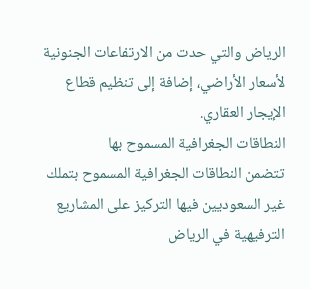الرياض والتي حدت من الارتفاعات الجنونية لأسعار الأراضي، إضافة إلى تنظيم قطاع الإيجار العقاري.
النطاقات الجغرافية المسموح بها
تتضمن النطاقات الجغرافية المسموح بتملك غير السعوديين فيها التركيز على المشاريع الترفيهية في الرياض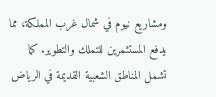ومشاريع نيوم في شمال غرب المملكة، مما يدفع المستثمرين للتملك والتطوير. كما تشمل المناطق الشعبية القديمة في الرياض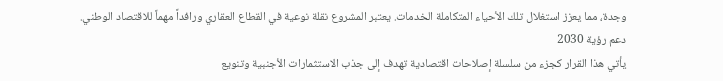وجدة، مما يعزز استغلال تلك الأحياء المتكاملة الخدمات. يعتبر المشروع نقلة نوعية في القطاع العقاري ورافداً مهماً للاقتصاد الوطني.
دعم رؤية 2030
يأتي هذا القرار كجزء من سلسلة إصلاحات اقتصادية تهدف إلى جذب الاستثمارات الأجنبية وتنويع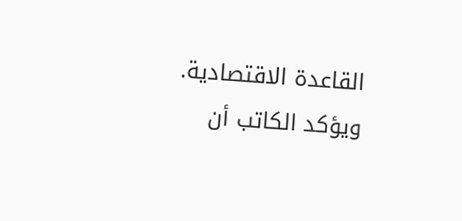القاعدة الاقتصادية. ويؤكد الكاتب أن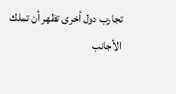تجارب دول أخرى تظهر أن تملك الأجانب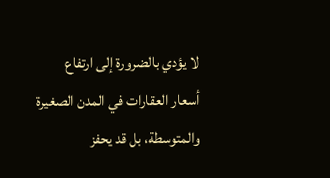لا يؤدي بالضرورة إلى ارتفاع أسعار العقارات في المدن الصغيرة والمتوسطة، بل قد يحفز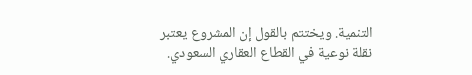التنمية. ويختتم بالقول إن المشروع يعتبر نقلة نوعية في القطاع العقاري السعودي.